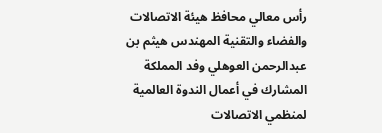رأس معالي محافظ هيئة الاتصالات والفضاء والتقنية المهندس هيثم بن عبدالرحمن العوهلي وفد المملكة المشارك في أعمال الندوة العالمية لمنظمي الاتصالات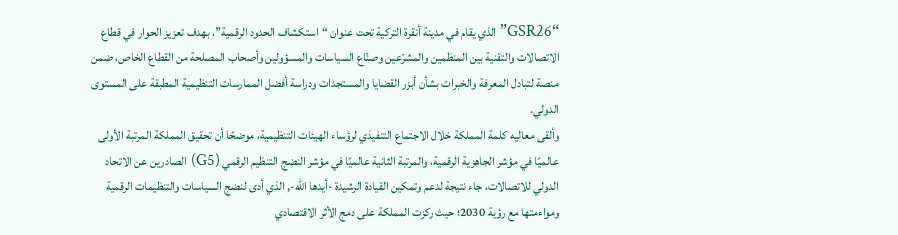“GSR26” الذي يقام في مدينة أنقرة التركية تحت عنوان “استكشاف الحدود الرقمية”، بهدف تعزيز الحوار في قطاع الاتصالات والتقنية بين المنظمين والمشرّعين وصنّاع السياسات والمسؤولين وأصحاب المصلحة من القطاع الخاص، ضمن منصة لتبادل المعرفة والخبرات بشأن أبزر القضايا والمستجدات ودراسة أفضل الممارسات التنظيمية المطبقة على المستوى الدولي.
وألقى معاليه كلمة المملكة خلال الاجتماع التنفيذي لرؤساء الهيئات التنظيمية، موضحًا أن تحقيق المملكة المرتبة الأولى عالميًا في مؤشر الجاهزية الرقمية، والمرتبة الثانية عالميًا في مؤشر النضج التنظيم الرقمي (G5) الصادرين عن الاتحاد الدولي للاتصالات، جاء نتيجة لدعم وتمكين القيادة الرشيدة -أيدها الله-, الذي أدى لنضج السياسات والتنظيمات الرقمية ومواءمتها مع رؤية 2030؛ حيث ركزت المملكة على دمج الأثر الاقتصادي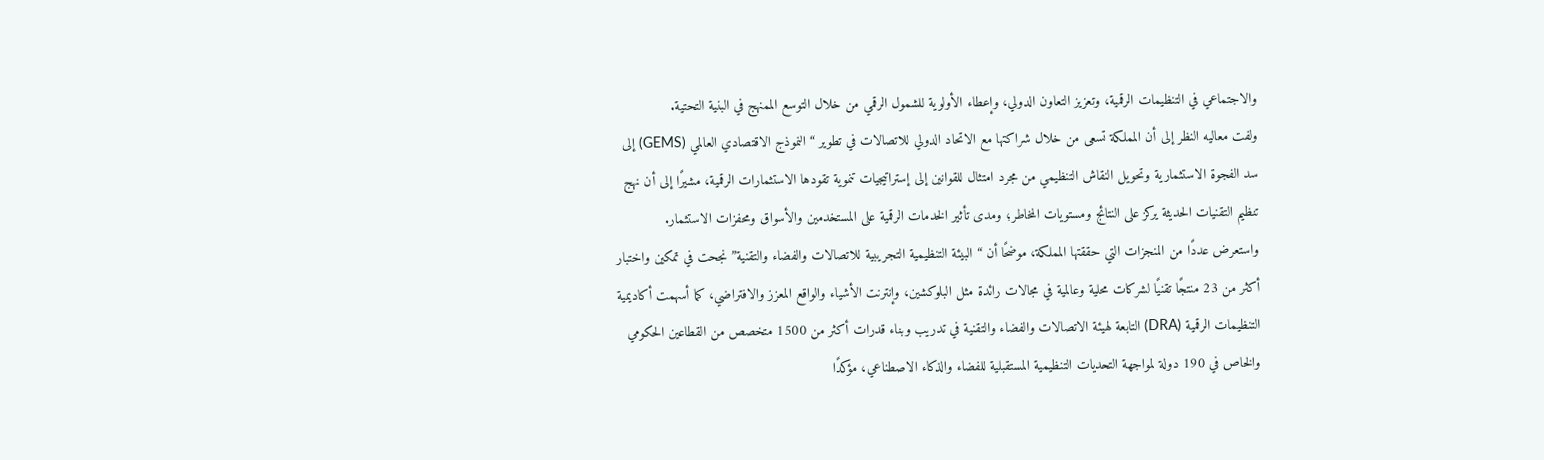والاجتماعي في التنظيمات الرقمية، وتعزيز التعاون الدولي، وإعطاء الأولوية للشمول الرقمي من خلال التوسع الممنهج في البنية التحتية.
ولفت معاليه النظر إلى أن المملكة تسعى من خلال شراكتها مع الاتحاد الدولي للاتصالات في تطوير “النموذج الاقتصادي العالمي (GEMS) إلى سد الفجوة الاستثمارية وتحويل النقاش التنظيمي من مجرد امتثال للقوانين إلى إستراتيجيات تنموية تقودها الاستثمارات الرقمية، مشيرًا إلى أن نهج تنظيم التقنيات الحديثة يركز على النتائج ومستويات المخاطر؛ ومدى تأثير الخدمات الرقمية على المستخدمين والأسواق ومحفزات الاستثمار.
واستعرض عددًا من المنجزات التي حققتها المملكة، موضحًا أن “البيئة التنظيمية التجريبية للاتصالات والفضاء والتقنية” نجحت في تمكين واختبار أكثر من 23 منتجًا تقنيًا لشركات محلية وعالمية في مجالات رائدة مثل البلوكشين، وإنترنت الأشياء والواقع المعزز والافتراضي، كما أسهمت أكاديمية التنظيمات الرقمية (DRA) التابعة لهيئة الاتصالات والفضاء والتقنية في تدريب وبناء قدرات أكثر من 1500 متخصص من القطاعين الحكومي والخاص في 190 دولة لمواجهة التحديات التنظيمية المستقبلية للفضاء والذكاء الاصطناعي، مؤكدًا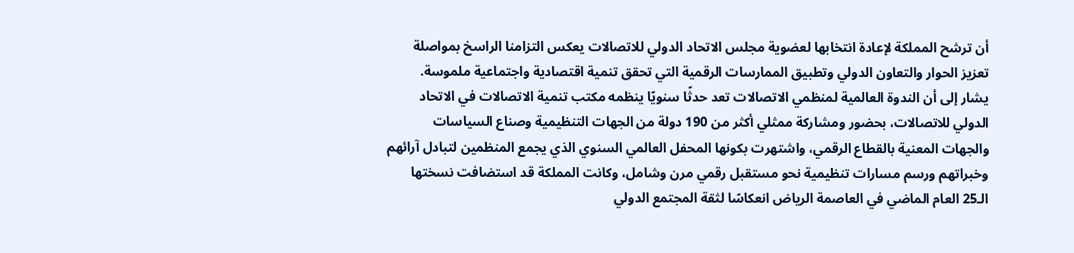أن ترشح المملكة لإعادة انتخابها لعضوية مجلس الاتحاد الدولي للاتصالات يعكس التزامنا الراسخ بمواصلة تعزيز الحوار والتعاون الدولي وتطبيق الممارسات الرقمية التي تحقق تنمية اقتصادية واجتماعية ملموسة.
يشار إلى أن الندوة العالمية لمنظمي الاتصالات تعد حدثًا سنويًا ينظمه مكتب تنمية الاتصالات في الاتحاد الدولي للاتصالات، بحضور ومشاركة ممثلي أكثر من 190 دولة من الجهات التنظيمية وصناع السياسات والجهات المعنية بالقطاع الرقمي، واشتهرت بكونها المحفل العالمي السنوي الذي يجمع المنظمين لتبادل آرائهم وخبراتهم ورسم مسارات تنظيمية نحو مستقبل رقمي مرن وشامل، وكانت المملكة قد استضافت نسختها الـ25 العام الماضي في العاصمة الرياض انعكاسًا لثقة المجتمع الدولي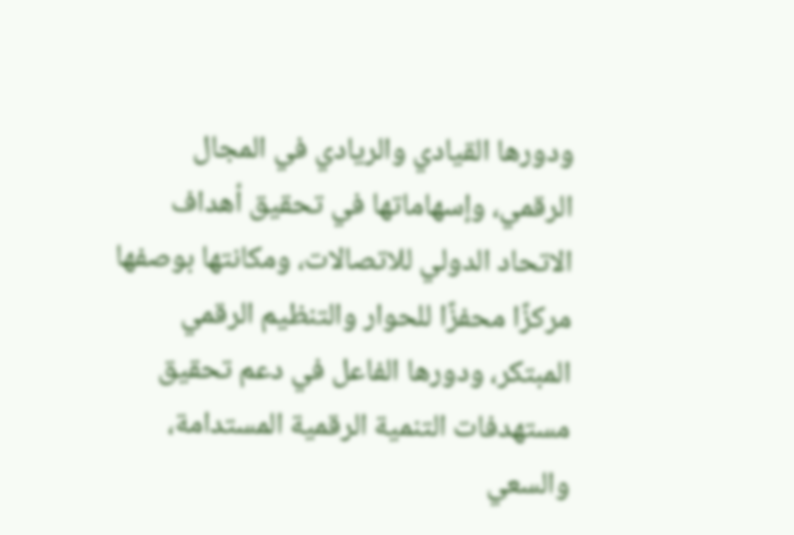ودورها القيادي والريادي في المجال الرقمي، وإسهاماتها في تحقيق أهداف الاتحاد الدولي للاتصالات، ومكانتها بوصفها مركزًا محفزًا للحوار والتنظيم الرقمي المبتكر، ودورها الفاعل في دعم تحقيق مستهدفات التنمية الرقمية المستدامة، والسعي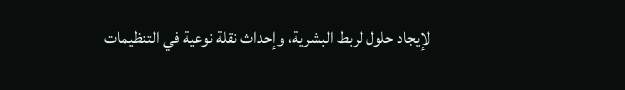لإيجاد حلول لربط البشرية، وإحداث نقلة نوعية في التنظيمات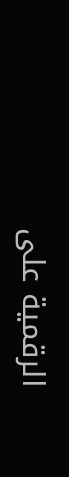الرقمية على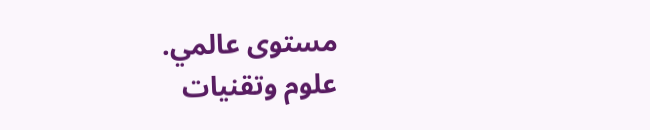مستوى عالمي.
علوم وتقنيات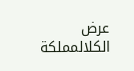عرض الكلالمملكة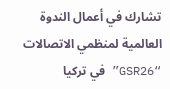تشارك في أعمال الندوة العالمية لمنظمي الاتصالات “GSR26” في تركيا